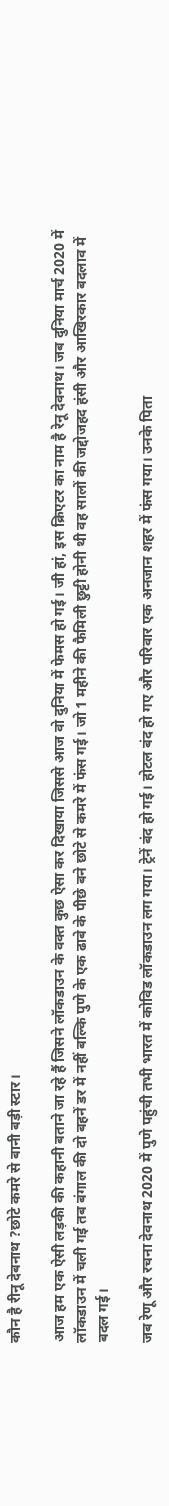कौन है रीनू देबनाथ ?छोटे कमरे से बानी बड़ी स्टार।

आज हम एक ऐसी लड़की की कहानी बताने जा रहे हैं जिसने लॉकडाउन के वक्त कुछ ऐसा कर दिखाया जिससे आज वो दुनिया में फेमस हो गई। जी हां, इस क्रिएटर का नाम है रेनू देवनाथ। जब दुनिया मार्च 2020 में लॉकडाउन में चली गई तब बंगाल की दो बहनें डर में नहीं बल्कि पुणे के एक ढाबे के पीछे बने छोटे से कमरे में फंस गई। जो 1 महीने की फैमिली छुट्टी होनी थी वह सालों की जद्दोजहद हंसी और आखिरकार बदलाव में बदल गई।

जब रेणू और रचना देवनाथ 2020 में पुणे पहुंची तभी भारत में कोविड लॉकडाउन लग गया। ट्रेनें बंद हो गई। होटल बंद हो गए और परिवार एक अनजान शहर में फंस गया। उनके पिता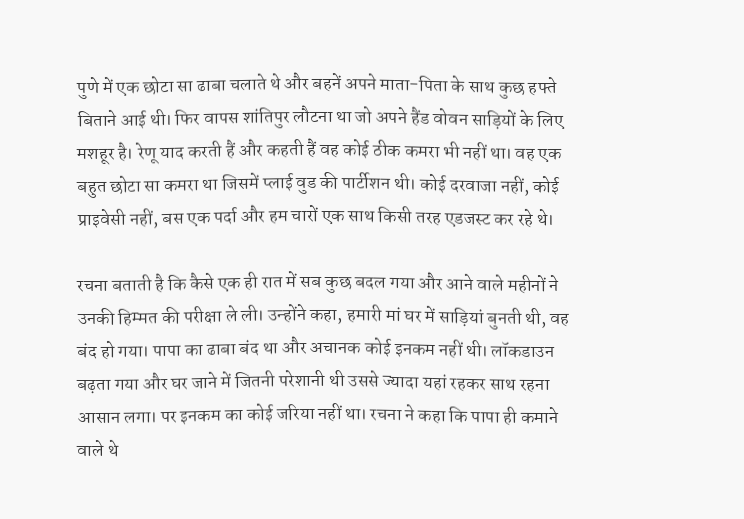पुणे में एक छोटा सा ढाबा चलाते थे और बहनें अपने माता-पिता के साथ कुछ हफ्ते बिताने आई थी। फिर वापस शांतिपुर लौटना था जो अपने हैंड वोवन साड़ियों के लिए मशहूर है। रेणू याद करती हैं और कहती हैं वह कोई ठीक कमरा भी नहीं था। वह एक बहुत छोटा सा कमरा था जिसमें प्लाई वुड की पार्टीशन थी। कोई दरवाजा नहीं, कोई प्राइवेसी नहीं, बस एक पर्दा और हम चारों एक साथ किसी तरह एडजस्ट कर रहे थे।

रचना बताती है कि कैसे एक ही रात में सब कुछ बदल गया और आने वाले महीनों ने उनकी हिम्मत की परीक्षा ले ली। उन्होंने कहा, हमारी मां घर में साड़ियां बुनती थी, वह बंद हो गया। पापा का ढाबा बंद था और अचानक कोई इनकम नहीं थी। लॉकडाउन बढ़ता गया और घर जाने में जितनी परेशानी थी उससे ज्यादा यहां रहकर साथ रहना आसान लगा। पर इनकम का कोई जरिया नहीं था। रचना ने कहा कि पापा ही कमाने वाले थे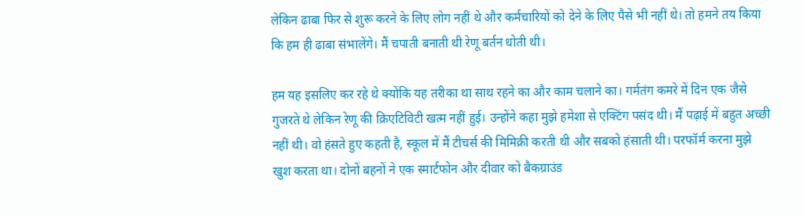लेकिन ढाबा फिर से शुरू करने के लिए लोग नहीं थे और कर्मचारियों को देने के लिए पैसे भी नहीं थे। तो हमने तय किया कि हम ही ढाबा संभालेंगे। मैं चपाती बनाती थी रेणू बर्तन धोती थी।

हम यह इसलिए कर रहे थे क्योंकि यह तरीका था साथ रहने का और काम चलाने का। गर्मतंग कमरे में दिन एक जैसे गुजरते थे लेकिन रेणू की क्रिएटिविटी खत्म नहीं हुई। उन्होंने कहा मुझे हमेशा से एक्टिंग पसंद थी। मैं पढ़ाई में बहुत अच्छी नहीं थी। वो हंसते हुए कहती है, स्कूल में मैं टीचर्स की मिमिक्री करती थी और सबको हंसाती थी। परफॉर्म करना मुझे खुश करता था। दोनों बहनों ने एक स्मार्टफोन और दीवार को बैकग्राउंड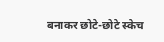बनाकर छोटे-छोटे स्केच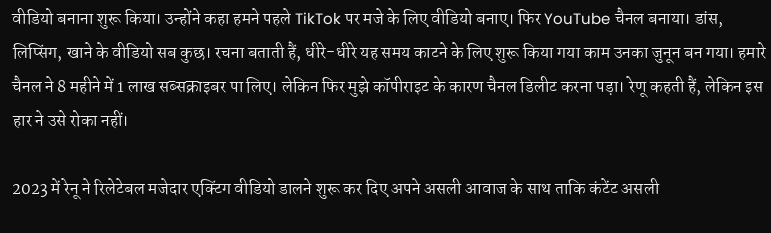वीडियो बनाना शुरू किया। उन्होंने कहा हमने पहले TikTok पर मजे के लिए वीडियो बनाए। फिर YouTube चैनल बनाया। डांस, लिप्सिंग, खाने के वीडियो सब कुछ। रचना बताती हैं, धीरे-धीरे यह समय काटने के लिए शुरू किया गया काम उनका जुनून बन गया। हमारे चैनल ने 8 महीने में 1 लाख सब्सक्राइबर पा लिए। लेकिन फिर मुझे कॉपीराइट के कारण चैनल डिलीट करना पड़ा। रेणू कहती हैं, लेकिन इस हार ने उसे रोका नहीं।

2023 में रेनू ने रिलेटेबल मजेदार एक्टिंग वीडियो डालने शुरू कर दिए अपने असली आवाज के साथ ताकि कंटेंट असली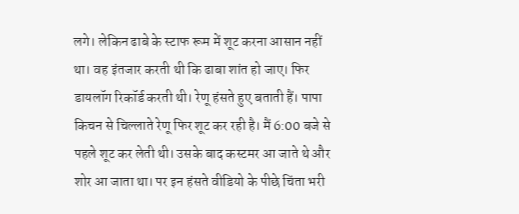लगे। लेकिन ढाबे के स्टाफ रूम में शूट करना आसान नहीं था। वह इंतजार करती थी कि ढाबा शांत हो जाए। फिर डायलॉग रिकॉर्ड करती थी। रेणू हंसते हुए बताती हैं। पापा किचन से चिल्लाते रेणू फिर शूट कर रही है। मैं 6:00 बजे से पहले शूट कर लेती थी। उसके बाद कस्टमर आ जाते थे और शोर आ जाता था। पर इन हंसते वीडियो के पीछे चिंता भरी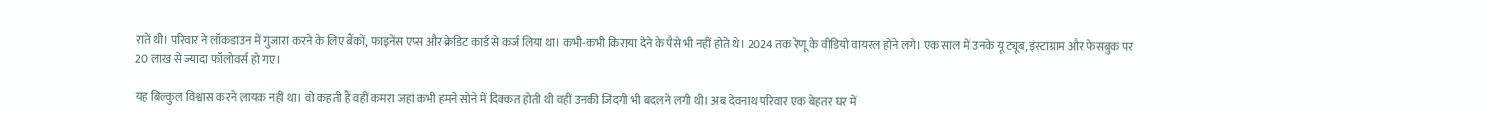रातें थी। परिवार ने लॉकडाउन में गुजारा करने के लिए बैंकों, फाइनेंस एप्स और क्रेडिट कार्ड से कर्ज लिया था। कभी-कभी किराया देने के पैसे भी नहीं होते थे। 2024 तक रेणू के वीडियो वायरल होने लगे। एक साल में उनके यू ट्यूब, इंस्टाग्राम और फेसबुक पर 20 लाख से ज्यादा फॉलोवर्स हो गए।

यह बिल्कुल विश्वास करने लायक नहीं था। वो कहती हैं वहीं कमरा जहां कभी हमने सोने में दिक्कत होती थी वहीं उनकी जिंदगी भी बदलने लगी थी। अब देवनाथ परिवार एक बेहतर घर में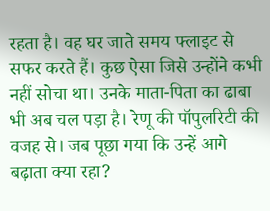रहता है। वह घर जाते समय फ्लाइट से सफर करते हैं। कुछ ऐसा जिसे उन्होंने कभी नहीं सोचा था। उनके माता-पिता का ढाबा भी अब चल पड़ा है। रेणू की पॉपुलरिटी की वजह से। जब पूछा गया कि उन्हें आगे बढ़ाता क्या रहा?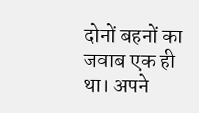दोनों बहनों का जवाब एक ही था। अपने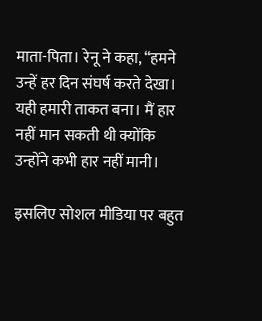माता-पिता। रेनू ने कहा, “हमने उन्हें हर दिन संघर्ष करते देखा। यही हमारी ताकत बना। मैं हार नहीं मान सकती थी क्योंकि उन्होंने कभी हार नहीं मानी।

इसलिए सोशल मीडिया पर बहुत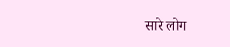सारे लोग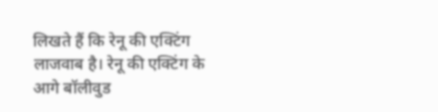लिखते हैं कि रेनू की एक्टिंग लाजवाब है। रेनू की एक्टिंग के आगे बॉलीवुड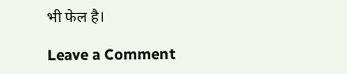भी फेल है।

Leave a Comment